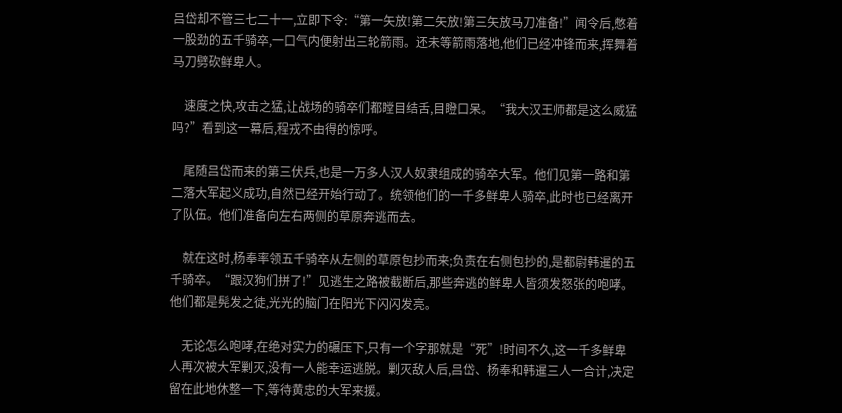吕岱却不管三七二十一,立即下令:“第一矢放!第二矢放!第三矢放马刀准备!”闻令后,憋着一股劲的五千骑卒,一口气内便射出三轮箭雨。还未等箭雨落地,他们已经冲锋而来,挥舞着马刀劈砍鲜卑人。

    速度之快,攻击之猛,让战场的骑卒们都瞠目结舌,目瞪口呆。“我大汉王师都是这么威猛吗?”看到这一幕后,程戎不由得的惊呼。

    尾随吕岱而来的第三伏兵,也是一万多人汉人奴隶组成的骑卒大军。他们见第一路和第二落大军起义成功,自然已经开始行动了。统领他们的一千多鲜卑人骑卒,此时也已经离开了队伍。他们准备向左右两侧的草原奔逃而去。

    就在这时,杨奉率领五千骑卒从左侧的草原包抄而来;负责在右侧包抄的,是都尉韩暹的五千骑卒。“跟汉狗们拼了!”见逃生之路被截断后,那些奔逃的鲜卑人皆须发怒张的咆哮。他们都是髡发之徒,光光的脑门在阳光下闪闪发亮。

    无论怎么咆哮,在绝对实力的碾压下,只有一个字那就是“死”!时间不久,这一千多鲜卑人再次被大军剿灭,没有一人能幸运逃脱。剿灭敌人后,吕岱、杨奉和韩暹三人一合计,决定留在此地休整一下,等待黄忠的大军来援。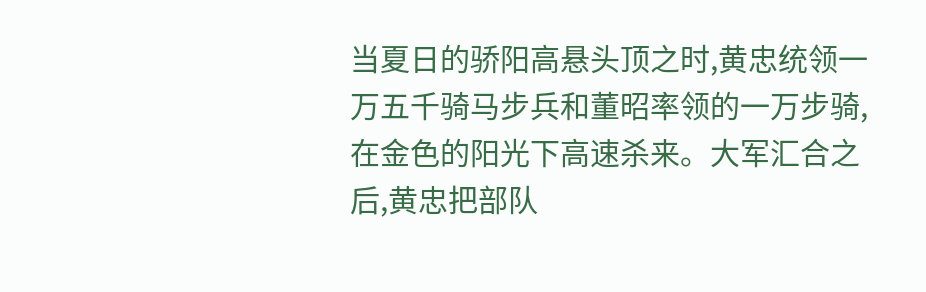当夏日的骄阳高悬头顶之时,黄忠统领一万五千骑马步兵和董昭率领的一万步骑,在金色的阳光下高速杀来。大军汇合之后,黄忠把部队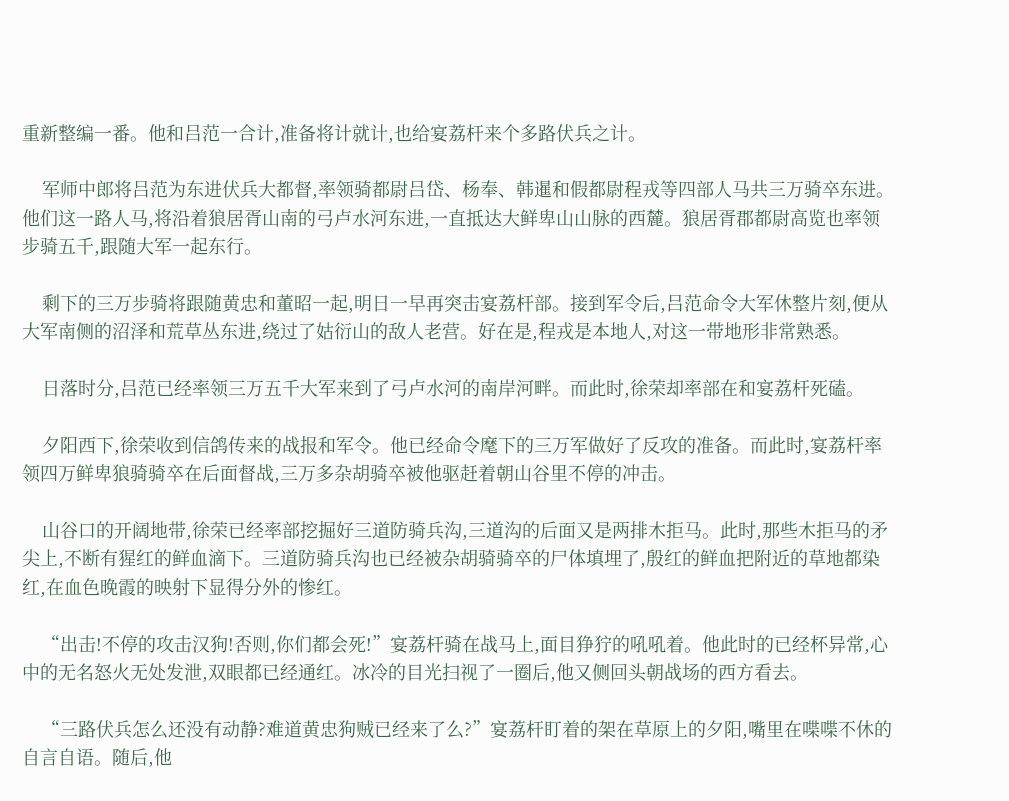重新整编一番。他和吕范一合计,准备将计就计,也给宴荔杆来个多路伏兵之计。

    军师中郎将吕范为东进伏兵大都督,率领骑都尉吕岱、杨奉、韩暹和假都尉程戎等四部人马共三万骑卒东进。他们这一路人马,将沿着狼居胥山南的弓卢水河东进,一直抵达大鲜卑山山脉的西麓。狼居胥郡都尉高览也率领步骑五千,跟随大军一起东行。

    剩下的三万步骑将跟随黄忠和董昭一起,明日一早再突击宴荔杆部。接到军令后,吕范命令大军休整片刻,便从大军南侧的沼泽和荒草丛东进,绕过了姑衍山的敌人老营。好在是,程戎是本地人,对这一带地形非常熟悉。

    日落时分,吕范已经率领三万五千大军来到了弓卢水河的南岸河畔。而此时,徐荣却率部在和宴荔杆死磕。

    夕阳西下,徐荣收到信鸽传来的战报和军令。他已经命令麾下的三万军做好了反攻的准备。而此时,宴荔杆率领四万鲜卑狼骑骑卒在后面督战,三万多杂胡骑卒被他驱赶着朝山谷里不停的冲击。

    山谷口的开阔地带,徐荣已经率部挖掘好三道防骑兵沟,三道沟的后面又是两排木拒马。此时,那些木拒马的矛尖上,不断有猩红的鲜血滴下。三道防骑兵沟也已经被杂胡骑骑卒的尸体填埋了,殷红的鲜血把附近的草地都染红,在血色晚霞的映射下显得分外的惨红。

    “出击!不停的攻击汉狗!否则,你们都会死!”宴荔杆骑在战马上,面目狰狞的吼吼着。他此时的已经杯异常,心中的无名怒火无处发泄,双眼都已经通红。冰冷的目光扫视了一圈后,他又侧回头朝战场的西方看去。

    “三路伏兵怎么还没有动静?难道黄忠狗贼已经来了么?”宴荔杆盯着的架在草原上的夕阳,嘴里在喋喋不休的自言自语。随后,他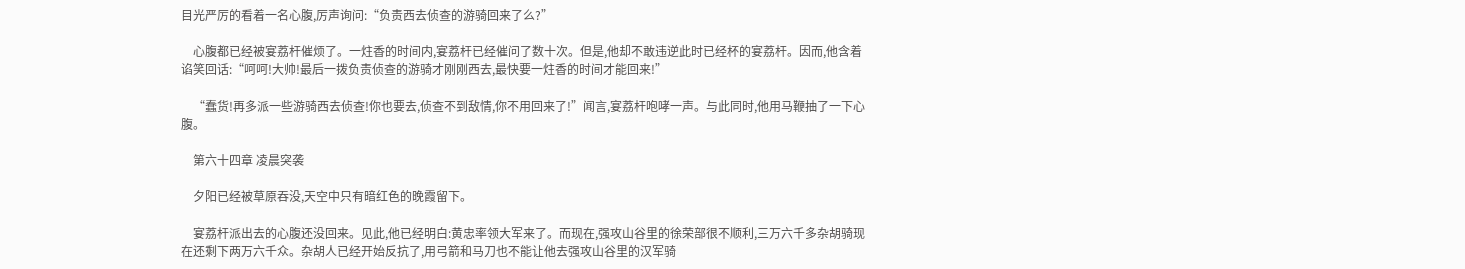目光严厉的看着一名心腹,厉声询问:“负责西去侦查的游骑回来了么?”

    心腹都已经被宴荔杆催烦了。一炷香的时间内,宴荔杆已经催问了数十次。但是,他却不敢违逆此时已经杯的宴荔杆。因而,他含着谄笑回话:“呵呵!大帅!最后一拨负责侦查的游骑才刚刚西去,最快要一炷香的时间才能回来!”

    “蠢货!再多派一些游骑西去侦查!你也要去,侦查不到敌情,你不用回来了!”闻言,宴荔杆咆哮一声。与此同时,他用马鞭抽了一下心腹。

    第六十四章 凌晨突袭

    夕阳已经被草原吞没,天空中只有暗红色的晚霞留下。

    宴荔杆派出去的心腹还没回来。见此,他已经明白:黄忠率领大军来了。而现在,强攻山谷里的徐荣部很不顺利,三万六千多杂胡骑现在还剩下两万六千众。杂胡人已经开始反抗了,用弓箭和马刀也不能让他去强攻山谷里的汉军骑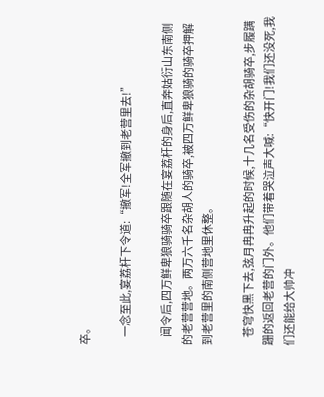卒。

    一念至此,宴荔杆下令道:“撤军!全军撤到老营里去!”

    闻令后,四万鲜卑狼骑骑卒跟随在宴荔杆的身后,直奔姑衍山东南侧的老营营地。两万六千名杂胡人的骑卒,被四万鲜卑狼骑的骑卒押解到老营里的南侧营地里休整。

    苍穹快黑下去,弦月冉冉升起的时候,十几名受伤的杂胡骑卒,步履蹒跚的返回老营的门外。他们带着哭泣声大喊:“快开门!我们还没死,我们还能给大帅冲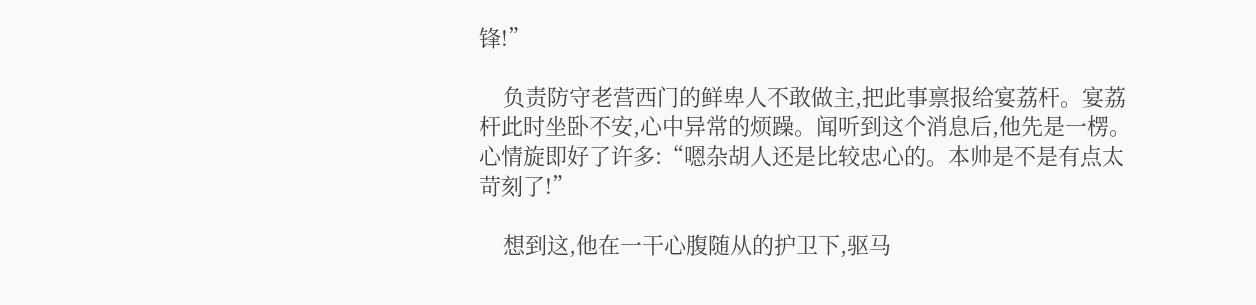锋!”

    负责防守老营西门的鲜卑人不敢做主,把此事禀报给宴荔杆。宴荔杆此时坐卧不安,心中异常的烦躁。闻听到这个消息后,他先是一楞。心情旋即好了许多:“嗯杂胡人还是比较忠心的。本帅是不是有点太苛刻了!”

    想到这,他在一干心腹随从的护卫下,驱马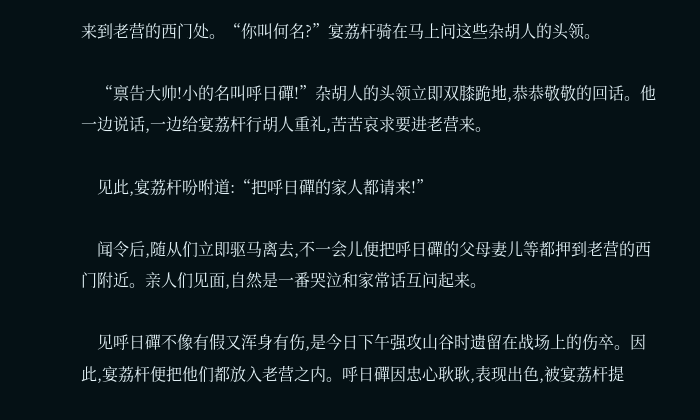来到老营的西门处。“你叫何名?”宴荔杆骑在马上问这些杂胡人的头领。

    “禀告大帅!小的名叫呼日磾!”杂胡人的头领立即双膝跪地,恭恭敬敬的回话。他一边说话,一边给宴荔杆行胡人重礼,苦苦哀求要进老营来。

    见此,宴荔杆吩咐道:“把呼日磾的家人都请来!”

    闻令后,随从们立即驱马离去,不一会儿便把呼日磾的父母妻儿等都押到老营的西门附近。亲人们见面,自然是一番哭泣和家常话互问起来。

    见呼日磾不像有假又浑身有伤,是今日下午强攻山谷时遗留在战场上的伤卒。因此,宴荔杆便把他们都放入老营之内。呼日磾因忠心耿耿,表现出色,被宴荔杆提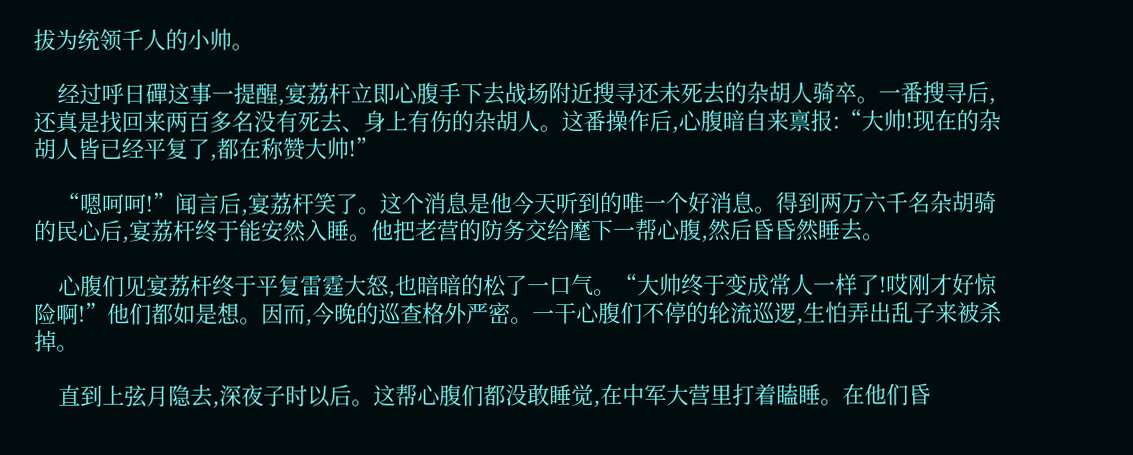拔为统领千人的小帅。

    经过呼日磾这事一提醒,宴荔杆立即心腹手下去战场附近搜寻还未死去的杂胡人骑卒。一番搜寻后,还真是找回来两百多名没有死去、身上有伤的杂胡人。这番操作后,心腹暗自来禀报:“大帅!现在的杂胡人皆已经平复了,都在称赞大帅!”

    “嗯呵呵!”闻言后,宴荔杆笑了。这个消息是他今天听到的唯一个好消息。得到两万六千名杂胡骑的民心后,宴荔杆终于能安然入睡。他把老营的防务交给麾下一帮心腹,然后昏昏然睡去。

    心腹们见宴荔杆终于平复雷霆大怒,也暗暗的松了一口气。“大帅终于变成常人一样了!哎刚才好惊险啊!”他们都如是想。因而,今晚的巡查格外严密。一干心腹们不停的轮流巡逻,生怕弄出乱子来被杀掉。

    直到上弦月隐去,深夜子时以后。这帮心腹们都没敢睡觉,在中军大营里打着瞌睡。在他们昏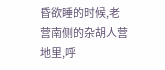昏欲睡的时候,老营南侧的杂胡人营地里,呼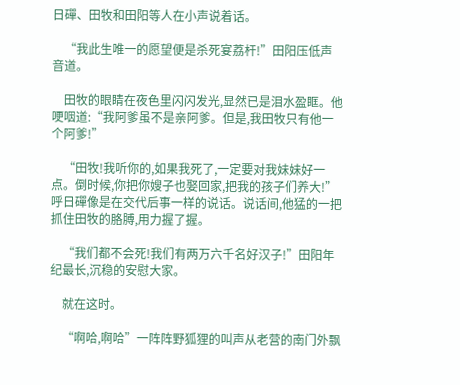日磾、田牧和田阳等人在小声说着话。

    “我此生唯一的愿望便是杀死宴荔杆!”田阳压低声音道。

    田牧的眼睛在夜色里闪闪发光,显然已是泪水盈眶。他哽咽道:“我阿爹虽不是亲阿爹。但是,我田牧只有他一个阿爹!”

    “田牧!我听你的,如果我死了,一定要对我妹妹好一点。倒时候,你把你嫂子也娶回家,把我的孩子们养大!”呼日磾像是在交代后事一样的说话。说话间,他猛的一把抓住田牧的胳膊,用力握了握。

    “我们都不会死!我们有两万六千名好汉子!”田阳年纪最长,沉稳的安慰大家。

    就在这时。

    “啊哈,啊哈”一阵阵野狐狸的叫声从老营的南门外飘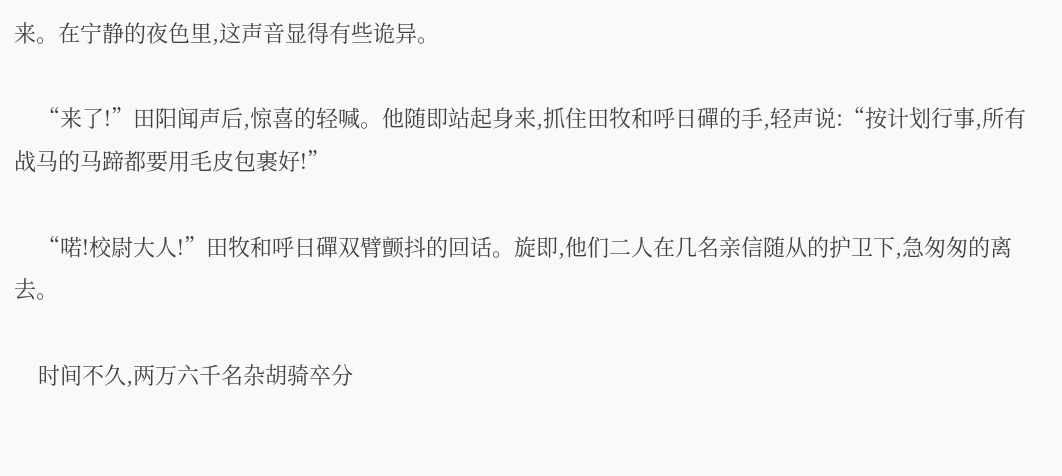来。在宁静的夜色里,这声音显得有些诡异。

    “来了!”田阳闻声后,惊喜的轻喊。他随即站起身来,抓住田牧和呼日磾的手,轻声说:“按计划行事,所有战马的马蹄都要用毛皮包裹好!”

    “喏!校尉大人!”田牧和呼日磾双臂颤抖的回话。旋即,他们二人在几名亲信随从的护卫下,急匆匆的离去。

    时间不久,两万六千名杂胡骑卒分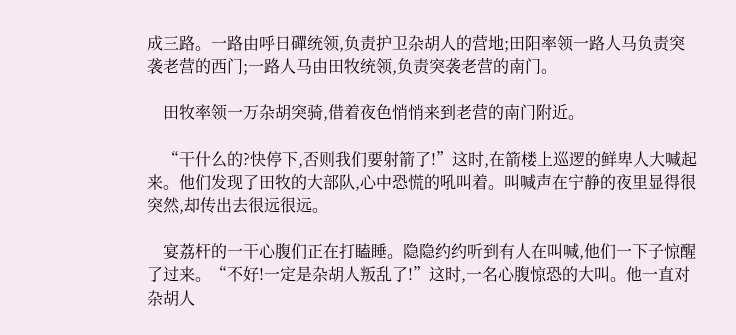成三路。一路由呼日磾统领,负责护卫杂胡人的营地;田阳率领一路人马负责突袭老营的西门;一路人马由田牧统领,负责突袭老营的南门。

    田牧率领一万杂胡突骑,借着夜色悄悄来到老营的南门附近。

    “干什么的?快停下,否则我们要射箭了!”这时,在箭楼上巡逻的鲜卑人大喊起来。他们发现了田牧的大部队,心中恐慌的吼叫着。叫喊声在宁静的夜里显得很突然,却传出去很远很远。

    宴荔杆的一干心腹们正在打瞌睡。隐隐约约听到有人在叫喊,他们一下子惊醒了过来。“不好!一定是杂胡人叛乱了!”这时,一名心腹惊恐的大叫。他一直对杂胡人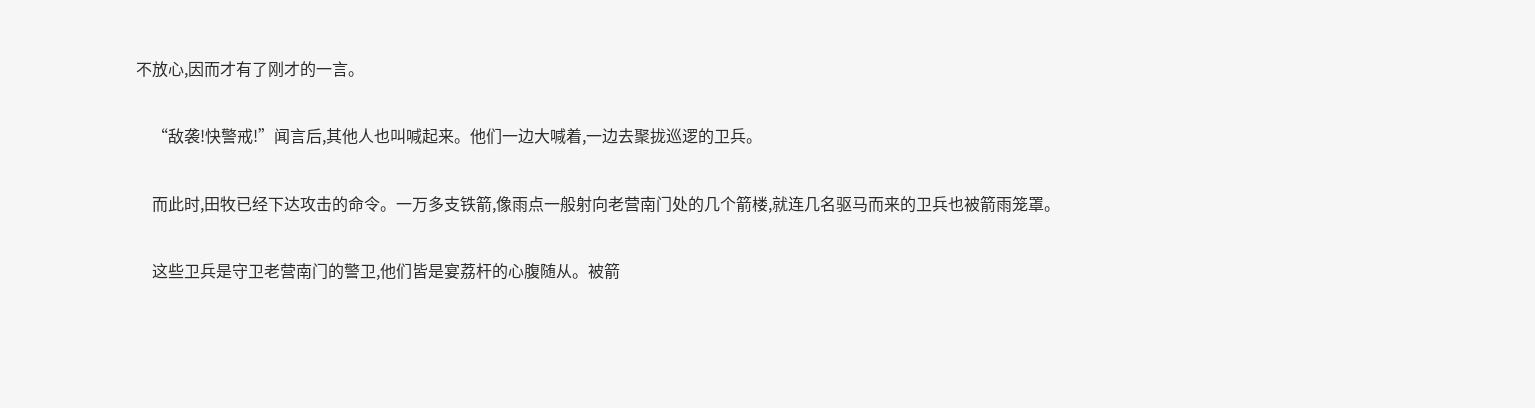不放心,因而才有了刚才的一言。

    “敌袭!快警戒!”闻言后,其他人也叫喊起来。他们一边大喊着,一边去聚拢巡逻的卫兵。

    而此时,田牧已经下达攻击的命令。一万多支铁箭,像雨点一般射向老营南门处的几个箭楼,就连几名驱马而来的卫兵也被箭雨笼罩。

    这些卫兵是守卫老营南门的警卫,他们皆是宴荔杆的心腹随从。被箭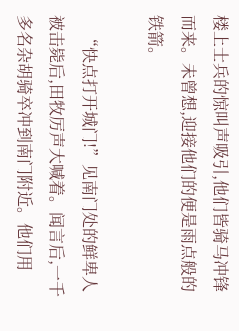楼上士兵的惊叫声吸引,他们皆骑马冲锋而来。未曾想,迎接他们的便是雨点般的铁箭。

    “快点打开城门!”见南门处的鲜卑人被击毙后,田牧厉声大喊着。闻言后,一千多名杂胡骑卒冲到南门附近。他们用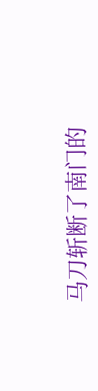马刀斩断了南门的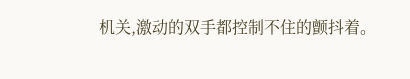机关,激动的双手都控制不住的颤抖着。